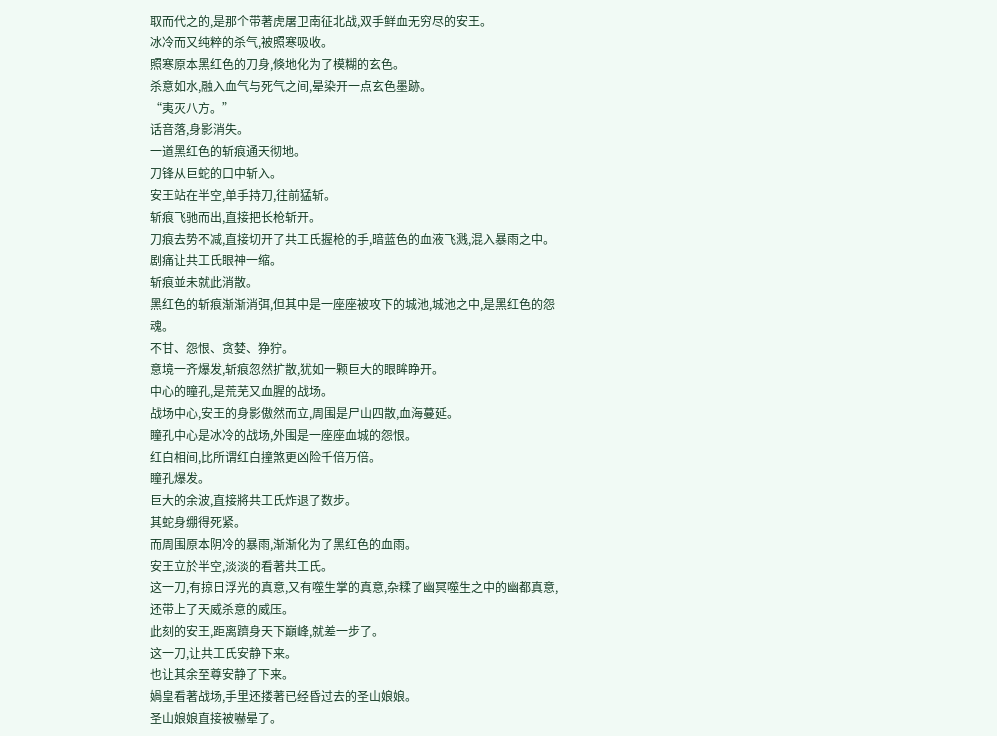取而代之的,是那个带著虎屠卫南征北战,双手鲜血无穷尽的安王。
冰冷而又纯粹的杀气,被照寒吸收。
照寒原本黑红色的刀身,倏地化为了模糊的玄色。
杀意如水,融入血气与死气之间,晕染开一点玄色墨跡。
“夷灭八方。”
话音落,身影消失。
一道黑红色的斩痕通天彻地。
刀锋从巨蛇的口中斩入。
安王站在半空,单手持刀,往前猛斩。
斩痕飞驰而出,直接把长枪斩开。
刀痕去势不减,直接切开了共工氏握枪的手,暗蓝色的血液飞溅,混入暴雨之中。
剧痛让共工氏眼神一缩。
斩痕並未就此消散。
黑红色的斩痕渐渐消弭,但其中是一座座被攻下的城池,城池之中,是黑红色的怨魂。
不甘、怨恨、贪婪、狰狞。
意境一齐爆发,斩痕忽然扩散,犹如一颗巨大的眼眸睁开。
中心的瞳孔,是荒芜又血腥的战场。
战场中心,安王的身影傲然而立,周围是尸山四散,血海蔓延。
瞳孔中心是冰冷的战场,外围是一座座血城的怨恨。
红白相间,比所谓红白撞煞更凶险千倍万倍。
瞳孔爆发。
巨大的余波,直接將共工氏炸退了数步。
其蛇身绷得死紧。
而周围原本阴冷的暴雨,渐渐化为了黑红色的血雨。
安王立於半空,淡淡的看著共工氏。
这一刀,有掠日浮光的真意,又有噬生掌的真意,杂糅了幽冥噬生之中的幽都真意,还带上了天威杀意的威压。
此刻的安王,距离躋身天下巔峰,就差一步了。
这一刀,让共工氏安静下来。
也让其余至尊安静了下来。
媧皇看著战场,手里还搂著已经昏过去的圣山娘娘。
圣山娘娘直接被嚇晕了。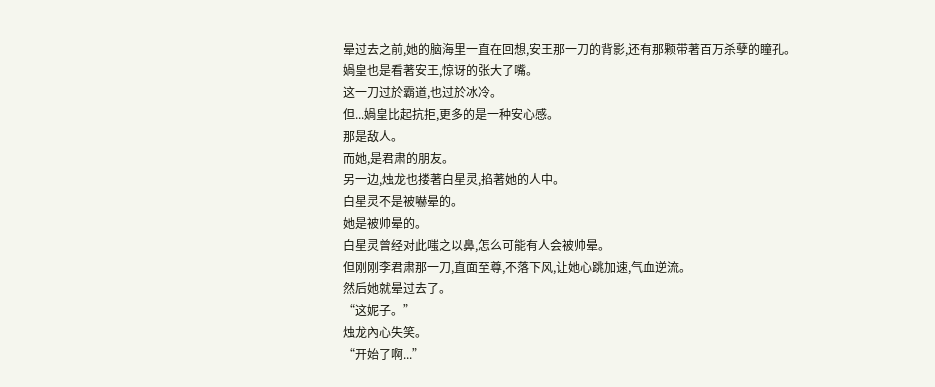晕过去之前,她的脑海里一直在回想,安王那一刀的背影,还有那颗带著百万杀孽的瞳孔。
媧皇也是看著安王,惊讶的张大了嘴。
这一刀过於霸道,也过於冰冷。
但...媧皇比起抗拒,更多的是一种安心感。
那是敌人。
而她,是君肃的朋友。
另一边,烛龙也搂著白星灵,掐著她的人中。
白星灵不是被嚇晕的。
她是被帅晕的。
白星灵曾经对此嗤之以鼻,怎么可能有人会被帅晕。
但刚刚李君肃那一刀,直面至尊,不落下风,让她心跳加速,气血逆流。
然后她就晕过去了。
“这妮子。”
烛龙內心失笑。
“开始了啊...”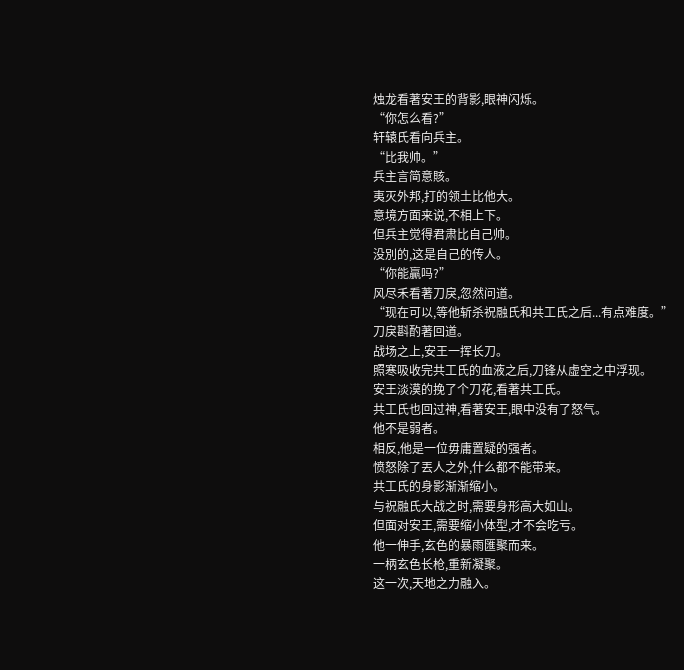烛龙看著安王的背影,眼神闪烁。
“你怎么看?”
轩辕氏看向兵主。
“比我帅。”
兵主言简意賅。
夷灭外邦,打的领土比他大。
意境方面来说,不相上下。
但兵主觉得君肃比自己帅。
没別的,这是自己的传人。
“你能贏吗?”
风尽禾看著刀戾,忽然问道。
“现在可以,等他斩杀祝融氏和共工氏之后...有点难度。”
刀戾斟酌著回道。
战场之上,安王一挥长刀。
照寒吸收完共工氏的血液之后,刀锋从虚空之中浮现。
安王淡漠的挽了个刀花,看著共工氏。
共工氏也回过神,看著安王,眼中没有了怒气。
他不是弱者。
相反,他是一位毋庸置疑的强者。
愤怒除了丟人之外,什么都不能带来。
共工氏的身影渐渐缩小。
与祝融氏大战之时,需要身形高大如山。
但面对安王,需要缩小体型,才不会吃亏。
他一伸手,玄色的暴雨匯聚而来。
一柄玄色长枪,重新凝聚。
这一次,天地之力融入。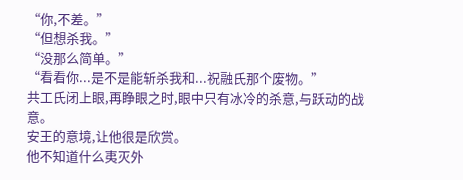“你,不差。”
“但想杀我。”
“没那么简单。”
“看看你...是不是能斩杀我和...祝融氏那个废物。”
共工氏闭上眼,再睁眼之时,眼中只有冰冷的杀意,与跃动的战意。
安王的意境,让他很是欣赏。
他不知道什么夷灭外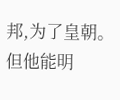邦,为了皇朝。
但他能明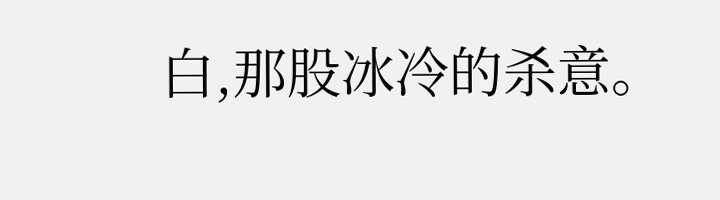白,那股冰冷的杀意。